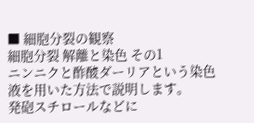■ 細胞分裂の観察
細胞分裂 解離と染色 その1
ニンニクと酢酸ダーリアという染色液を用いた方法で説明します。
発砲スチロールなどに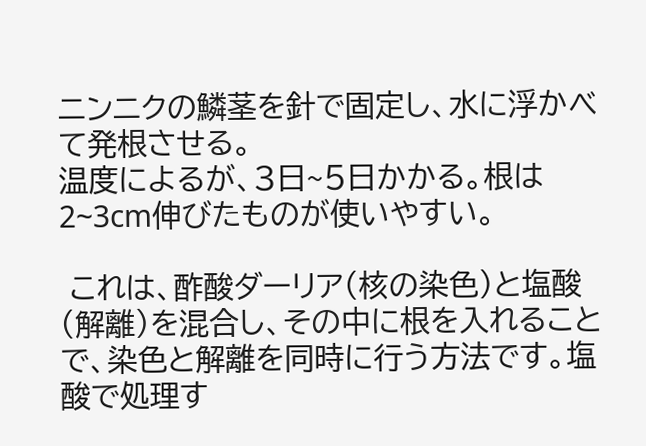ニンニクの鱗茎を針で固定し、水に浮かべて発根させる。
温度によるが、3日~5日かかる。根は2~3cm伸びたものが使いやすい。

 これは、酢酸ダーリア(核の染色)と塩酸(解離)を混合し、その中に根を入れることで、染色と解離を同時に行う方法です。塩酸で処理す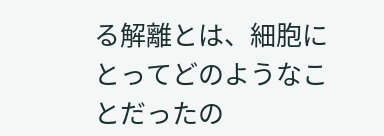る解離とは、細胞にとってどのようなことだったの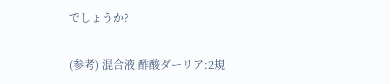でしょうか?

(参考) 混合液 酢酸ダーリア:2規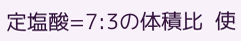定塩酸=7:3の体積比  使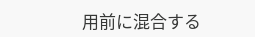用前に混合する